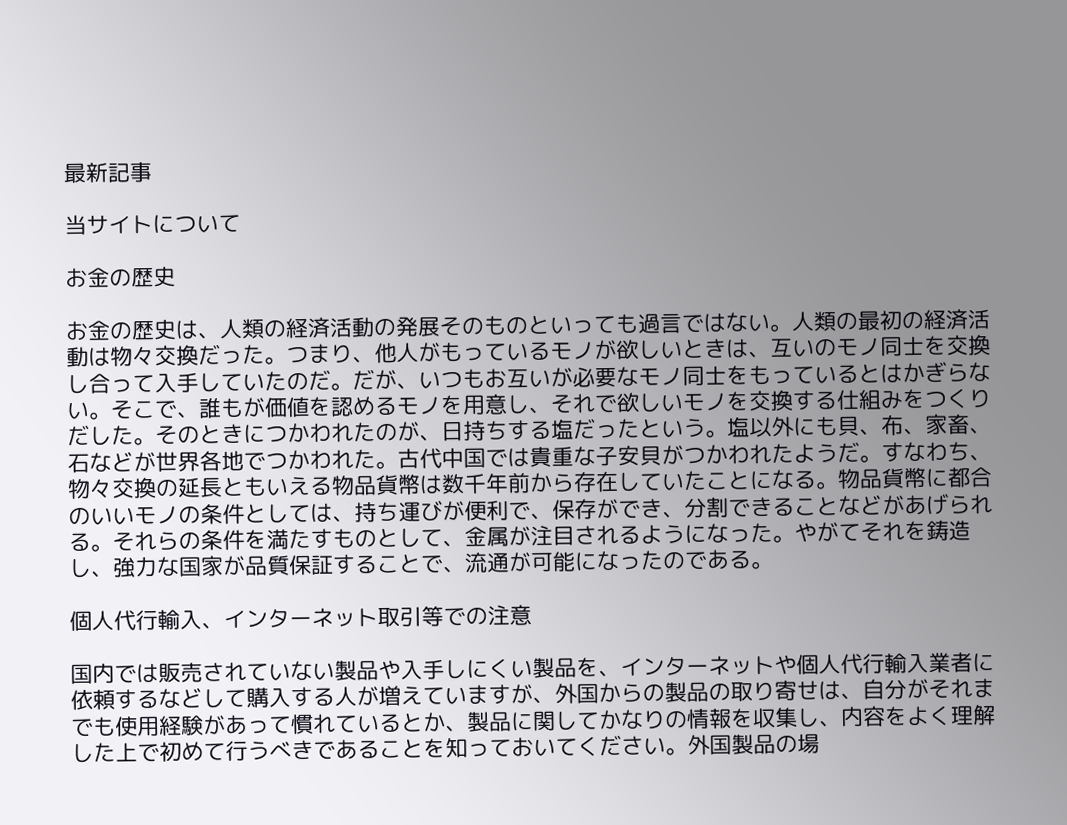最新記事

当サイトについて

お金の歴史

お金の歴史は、人類の経済活動の発展そのものといっても過言ではない。人類の最初の経済活動は物々交換だった。つまり、他人がもっているモノが欲しいときは、互いのモノ同士を交換し合って入手していたのだ。だが、いつもお互いが必要なモノ同士をもっているとはかぎらない。そこで、誰もが価値を認めるモノを用意し、それで欲しいモノを交換する仕組みをつくりだした。そのときにつかわれたのが、日持ちする塩だったという。塩以外にも貝、布、家畜、石などが世界各地でつかわれた。古代中国では貴重な子安貝がつかわれたようだ。すなわち、物々交換の延長ともいえる物品貨幣は数千年前から存在していたことになる。物品貨幣に都合のいいモノの条件としては、持ち運びが便利で、保存ができ、分割できることなどがあげられる。それらの条件を満たすものとして、金属が注目されるようになった。やがてそれを鋳造し、強力な国家が品質保証することで、流通が可能になったのである。

個人代行輸入、インターネット取引等での注意

国内では販売されていない製品や入手しにくい製品を、インターネットや個人代行輸入業者に依頼するなどして購入する人が増えていますが、外国からの製品の取り寄せは、自分がそれまでも使用経験があって慣れているとか、製品に関してかなりの情報を収集し、内容をよく理解した上で初めて行うべきであることを知っておいてください。外国製品の場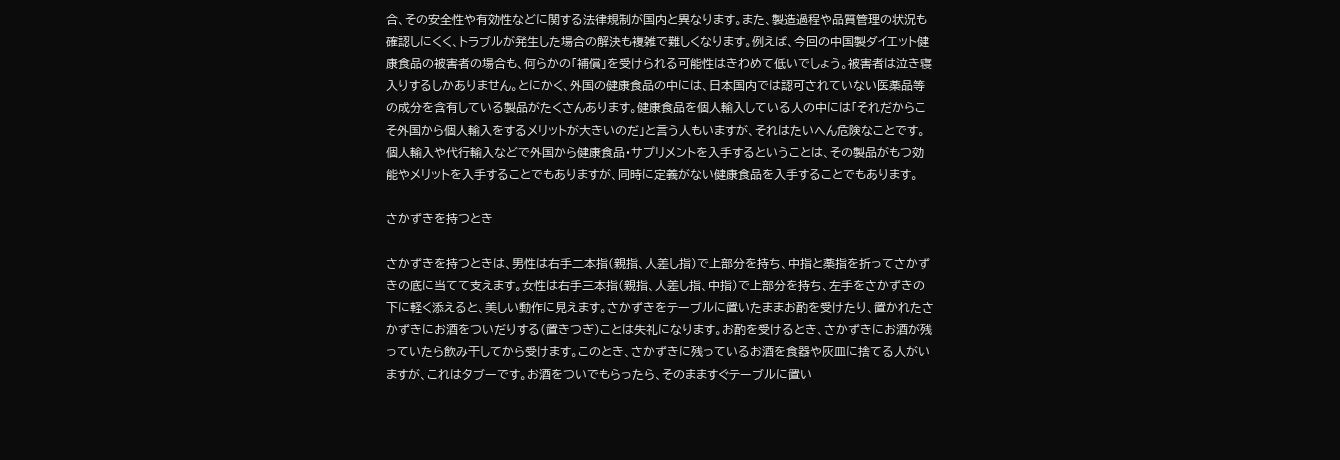合、その安全性や有効性などに関する法律規制が国内と異なります。また、製造過程や品質管理の状況も確認しにくく、トラブルが発生した場合の解決も複雑で難しくなります。例えば、今回の中国製ダイエット健康食品の被害者の場合も、何らかの「補償」を受けられる可能性はきわめて低いでしょう。被害者は泣き寝入りするしかありません。とにかく、外国の健康食品の中には、日本国内では認可されていない医薬品等の成分を含有している製品がたくさんあります。健康食品を個人輸入している人の中には「それだからこそ外国から個人輸入をするメリットが大きいのだ」と言う人もいますが、それはたいへん危険なことです。個人輸入や代行輸入などで外国から健康食品・サプリメントを入手するということは、その製品がもつ効能やメリットを入手することでもありますが、同時に定義がない健康食品を入手することでもあります。

さかずきを持つとき

さかずきを持つときは、男性は右手二本指(親指、人差し指)で上部分を持ち、中指と薬指を折ってさかずきの底に当てて支えます。女性は右手三本指(親指、人差し指、中指)で上部分を持ち、左手をさかずきの下に軽く添えると、美しい動作に見えます。さかずきをテーブルに置いたままお酌を受けたり、置かれたさかずきにお酒をついだりする(置きつぎ)ことは失礼になります。お酌を受けるとき、さかずきにお酒が残っていたら飲み干してから受けます。このとき、さかずきに残っているお酒を食器や灰皿に捨てる人がいますが、これはタブーです。お酒をついでもらったら、そのまますぐテーブルに置い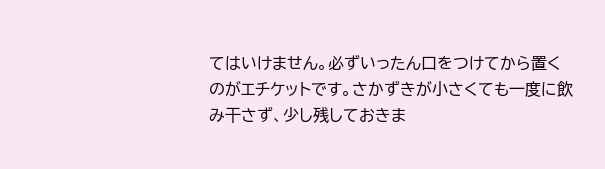てはいけません。必ずいったん口をつけてから置くのがエチケットです。さかずきが小さくても一度に飲み干さず、少し残しておきま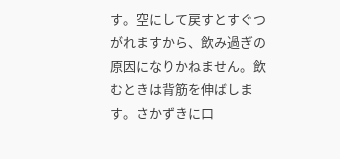す。空にして戻すとすぐつがれますから、飲み過ぎの原因になりかねません。飲むときは背筋を伸ばします。さかずきに口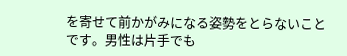を寄せて前かがみになる姿勢をとらないことです。男性は片手でも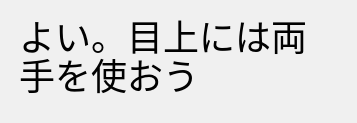よい。目上には両手を使おう